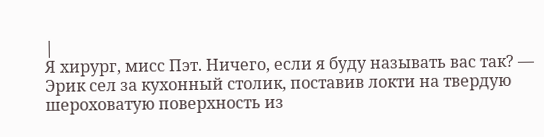|
Я хирург, мисс Пэт. Ничего, если я буду называть вас так? — Эрик сел за кухонный столик, поставив локти на твердую шероховатую поверхность из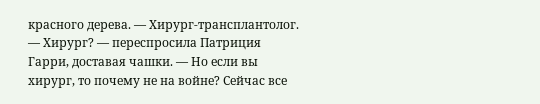красного дерева. — Хирург-трансплантолог.
— Хирург? — переспросила Патриция Гарри, доставая чашки. — Но если вы хирург, то почему не на войне? Сейчас все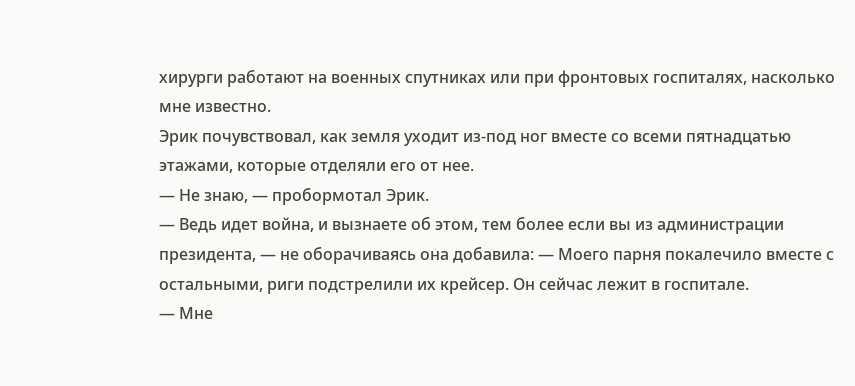хирурги работают на военных спутниках или при фронтовых госпиталях, насколько мне известно.
Эрик почувствовал, как земля уходит из-под ног вместе со всеми пятнадцатью этажами, которые отделяли его от нее.
— Не знаю, — пробормотал Эрик.
— Ведь идет война, и вызнаете об этом, тем более если вы из администрации президента, — не оборачиваясь она добавила: — Моего парня покалечило вместе с остальными, риги подстрелили их крейсер. Он сейчас лежит в госпитале.
— Мне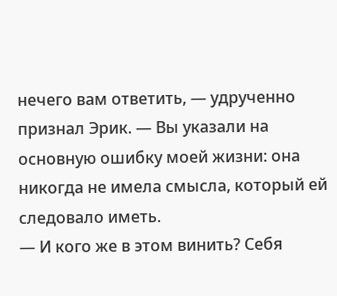нечего вам ответить, — удрученно признал Эрик. — Вы указали на основную ошибку моей жизни: она никогда не имела смысла, который ей следовало иметь.
— И кого же в этом винить? Себя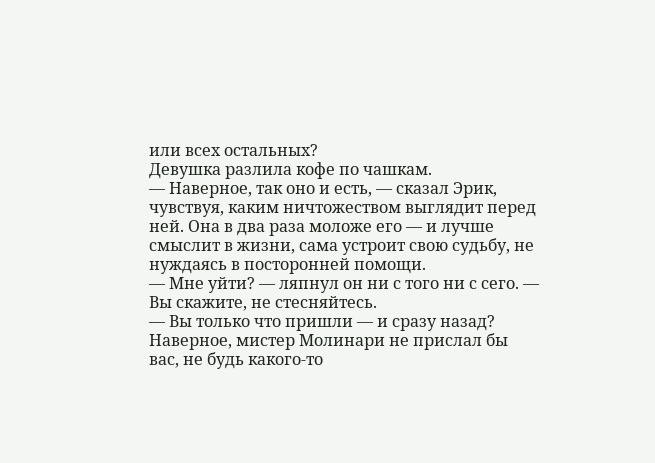или всех остальных?
Девушка разлила кофе по чашкам.
— Наверное, так оно и есть, — сказал Эрик, чувствуя, каким ничтожеством выглядит перед ней. Она в два раза моложе его — и лучше смыслит в жизни, сама устроит свою судьбу, не нуждаясь в посторонней помощи.
— Мне уйти? — ляпнул он ни с того ни с сего. — Вы скажите, не стесняйтесь.
— Вы только что пришли — и сразу назад? Наверное, мистер Молинари не прислал бы вас, не будь какого-то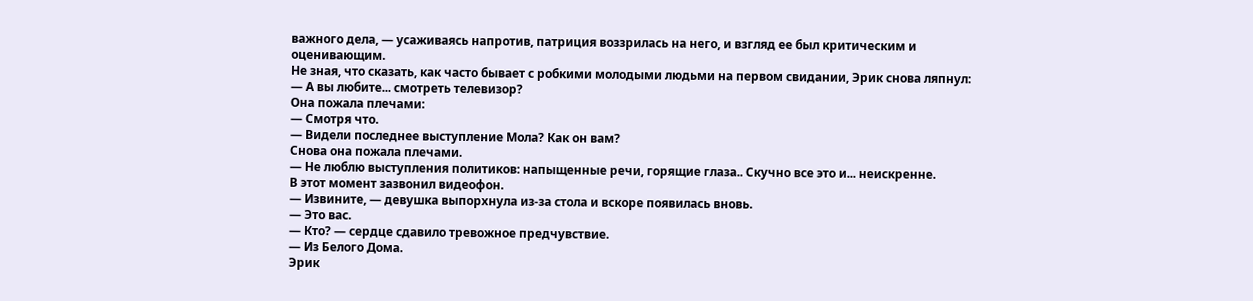важного дела, — усаживаясь напротив, патриция воззрилась на него, и взгляд ее был критическим и оценивающим.
Не зная, что сказать, как часто бывает с робкими молодыми людьми на первом свидании, Эрик снова ляпнул:
— А вы любите... смотреть телевизор?
Она пожала плечами:
— Смотря что.
— Видели последнее выступление Мола? Как он вам?
Снова она пожала плечами.
— Не люблю выступления политиков: напыщенные речи, горящие глаза.. Скучно все это и... неискренне.
В этот момент зазвонил видеофон.
— Извините, — девушка выпорхнула из-за стола и вскоре появилась вновь.
— Это вас.
— Кто? — сердце сдавило тревожное предчувствие.
— Из Белого Дома.
Эрик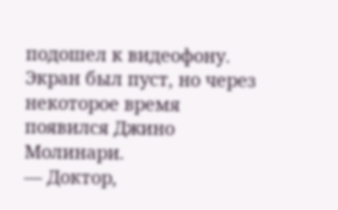подошел к видеофону. Экран был пуст, но через некоторое время появился Джино Молинари.
— Доктор,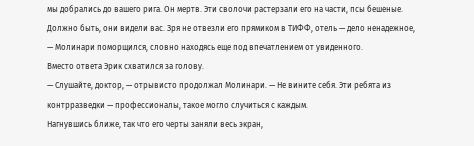мы добрались до вашего рига. Он мертв. Эти сволочи растерзали его на части, псы бешеные. Должно быть, они видели вас. Зря не отвезли его прямиком в ТИФФ, отель — дело ненадежное, — Молинари поморщился, словно находясь еще под впечатлением от увиденного.
Вместо ответа Эрик схватился за голову.
— Слушайте, доктор, — отрывисто продолжал Молинари. — Не вините себя. Эти ребята из контрразведки — профессионалы, такое могло случиться с каждым.
Нагнувшись ближе, так что его черты заняли весь экран,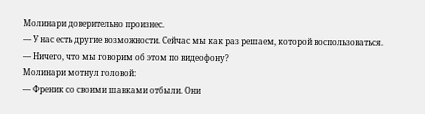Молинари доверительно произнес.
— У нас есть другие возможности. Сейчас мы как раз решаем, которой воспользоваться.
— Ничего, что мы говорим об этом по видеофону?
Молинари мотнул головой:
— Френик со своими шавками отбыли. Они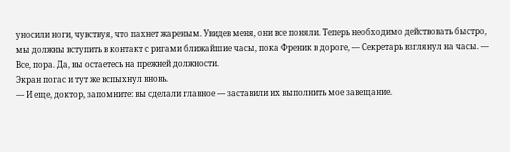уносили ноги, чувствуя, что пахнет жареным. Увидев меня, они все поняли. Теперь необходимо действовать быстро, мы должны вступить в контакт с ригами ближайшие часы, пока Френик в дороге, — Секретарь взглянул на часы. — Все, пора. Да, вы остаетесь на прежней должности.
Экран погас и тут же вспыхнул вновь.
— И еще, доктор, запомните: вы сделали главное — заставили их выполнить мое завещание.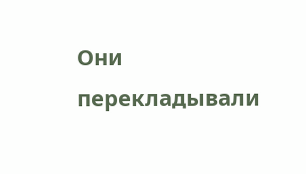Они перекладывали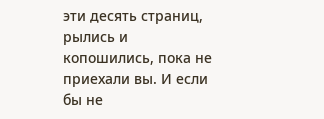эти десять страниц, рылись и копошились, пока не приехали вы. И если бы не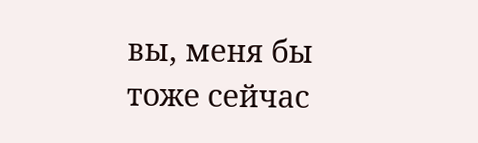вы, меня бы тоже сейчас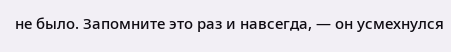не было. Запомните это раз и навсегда, — он усмехнулся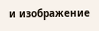и изображение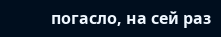погасло, на сей раз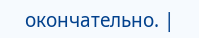окончательно. |